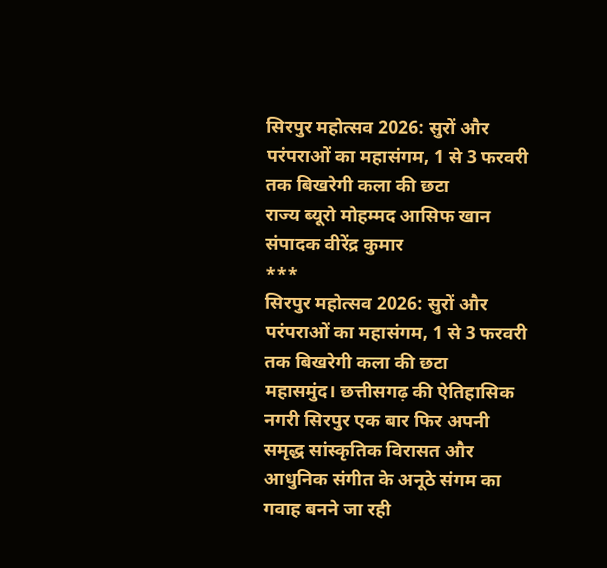सिरपुर महोत्सव 2026: सुरों और परंपराओं का महासंगम, 1 से 3 फरवरी तक बिखरेगी कला की छटा
राज्य ब्यूरो मोहम्मद आसिफ खान संपादक वीरेंद्र कुमार
***
सिरपुर महोत्सव 2026: सुरों और परंपराओं का महासंगम, 1 से 3 फरवरी तक बिखरेगी कला की छटा
महासमुंद। छत्तीसगढ़ की ऐतिहासिक नगरी सिरपुर एक बार फिर अपनी समृद्ध सांस्कृतिक विरासत और आधुनिक संगीत के अनूठे संगम का गवाह बनने जा रही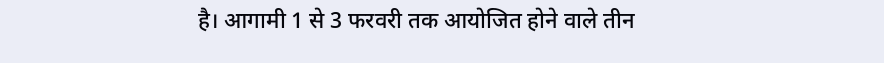है। आगामी 1 से 3 फरवरी तक आयोजित होने वाले तीन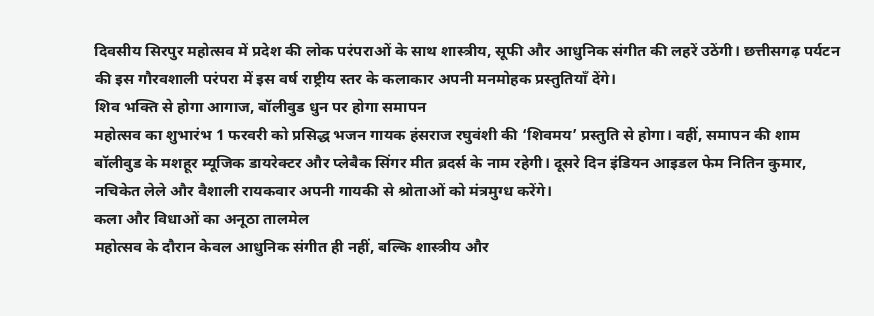दिवसीय सिरपुर महोत्सव में प्रदेश की लोक परंपराओं के साथ शास्त्रीय, सूफी और आधुनिक संगीत की लहरें उठेंगी। छत्तीसगढ़ पर्यटन की इस गौरवशाली परंपरा में इस वर्ष राष्ट्रीय स्तर के कलाकार अपनी मनमोहक प्रस्तुतियाँ देंगे।
शिव भक्ति से होगा आगाज, बॉलीवुड धुन पर होगा समापन
महोत्सव का शुभारंभ 1 फरवरी को प्रसिद्ध भजन गायक हंसराज रघुवंशी की ‘शिवमय’ प्रस्तुति से होगा। वहीं, समापन की शाम बॉलीवुड के मशहूर म्यूजिक डायरेक्टर और प्लेबैक सिंगर मीत ब्रदर्स के नाम रहेगी। दूसरे दिन इंडियन आइडल फेम नितिन कुमार, नचिकेत लेले और वैशाली रायकवार अपनी गायकी से श्रोताओं को मंत्रमुग्ध करेंगे।
कला और विधाओं का अनूठा तालमेल
महोत्सव के दौरान केवल आधुनिक संगीत ही नहीं, बल्कि शास्त्रीय और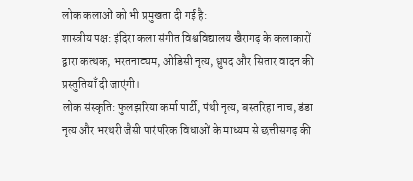लोक कलाओं को भी प्रमुखता दी गई है:
शास्त्रीय पक्ष: इंदिरा कला संगीत विश्वविद्यालय खैरागढ़ के कलाकारों द्वारा कत्थक, भरतनाट्यम, ओडिसी नृत्य, ध्रुपद और सितार वादन की प्रस्तुतियाँ दी जाएंगी।
लोक संस्कृति: फुलझरिया कर्मा पार्टी, पंथी नृत्य, बस्तरिहा नाच, डंडा नृत्य और भरथरी जैसी पारंपरिक विधाओं के माध्यम से छत्तीसगढ़ की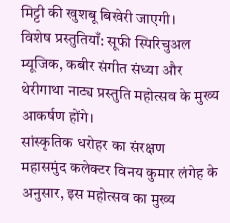मिट्टी की खुशबू बिखेरी जाएगी।
विशेष प्रस्तुतियाँ: सूफी स्पिरिचुअल म्यूजिक, कबीर संगीत संध्या और थेरीगाथा नाट्य प्रस्तुति महोत्सव के मुख्य आकर्षण होंगे।
सांस्कृतिक धरोहर का संरक्षण
महासमुंद कलेक्टर विनय कुमार लंगेह के अनुसार, इस महोत्सव का मुख्य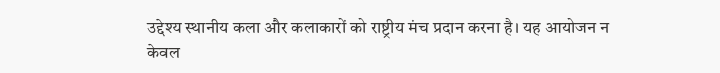उद्देश्य स्थानीय कला और कलाकारों को राष्ट्रीय मंच प्रदान करना है। यह आयोजन न केवल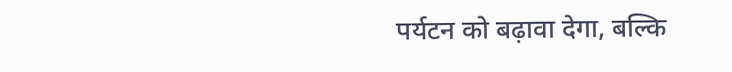पर्यटन को बढ़ावा देगा, बल्कि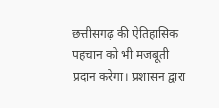छत्तीसगढ़ की ऐतिहासिक पहचान को भी मजबूती प्रदान करेगा। प्रशासन द्वारा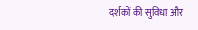दर्शकों की सुविधा और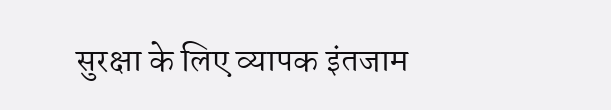सुरक्षा के लिए व्यापक इंतजाम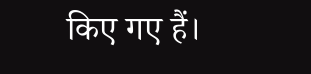किए गए हैं।